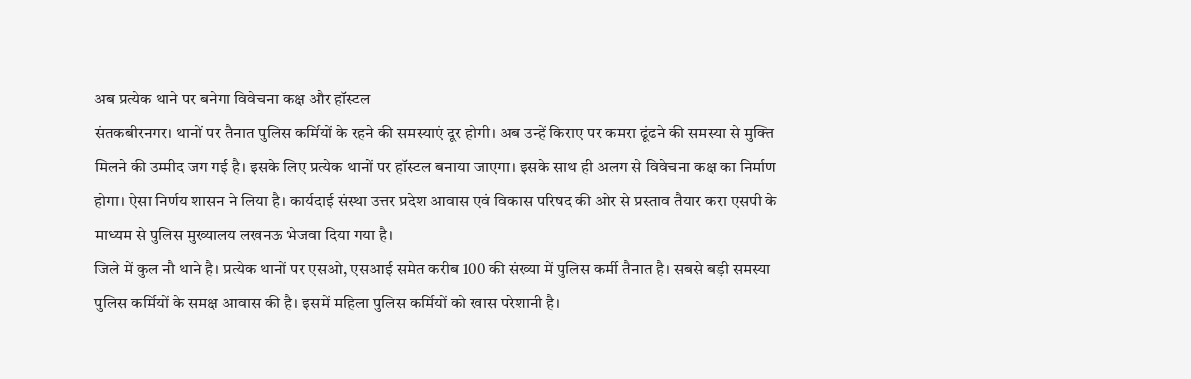अब प्रत्येक थाने पर बनेगा विवेचना कक्ष और हॉस्टल
संतकबीरनगर। थानों पर तैनात पुलिस कर्मियों के रहने की समस्याएं दूर होगी। अब उन्हें किराए पर कमरा ढूंढने की समस्या से मुक्ति मिलने की उम्मीद जग गई है। इसके लिए प्रत्येक थानों पर हॉस्टल बनाया जाएगा। इसके साथ ही अलग से विवेचना कक्ष का निर्माण होगा। ऐसा निर्णय शासन ने लिया है। कार्यदाई संस्था उत्तर प्रदेश आवास एवं विकास परिषद की ओर से प्रस्ताव तैयार करा एसपी के माध्यम से पुलिस मुख्यालय लखनऊ भेजवा दिया गया है।
जिले में कुल नौ थाने है। प्रत्येक थानों पर एसओ, एसआई समेत करीब 100 की संख्या में पुलिस कर्मी तैनात है। सबसे बड़ी समस्या पुलिस कर्मियों के समक्ष आवास की है। इसमें महिला पुलिस कर्मियों को खास परेशानी है।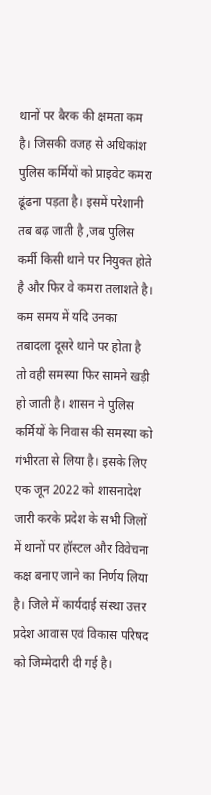थानों पर बैरक की क्षमता कम है। जिसकी वजह से अधिकांश पुलिस कर्मियों को प्राइवेट कमरा ढूंढना पड़ता है। इसमें परेशानी तब बढ़ जाती है ,जब पुलिस कर्मी किसी थाने पर नियुक्त होते है और फिर वे कमरा तलाशते है। कम समय में यदि उनका तबादला दूसरे थाने पर होता है तो वही समस्या फिर सामने खड़ी हो जाती है। शासन ने पुलिस कर्मियों के निवास की समस्या को गंभीरता से लिया है। इसके लिए एक जून 2022 को शासनादेश जारी करके प्रदेश के सभी जिलों में थानों पर हॉस्टल और विवेचना कक्ष बनाए जाने का निर्णय लिया है। जिले में कार्यदाई संस्था उत्तर प्रदेश आवास एवं विकास परिषद को जिम्मेदारी दी गई है।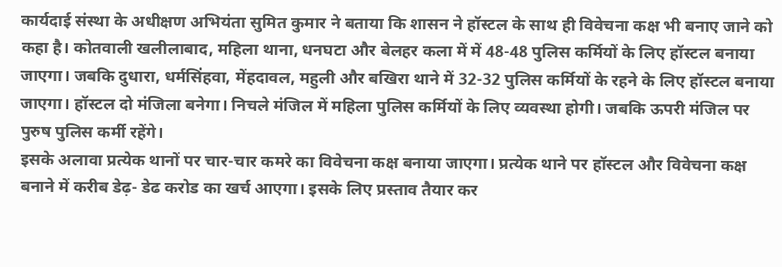कार्यदाई संस्था के अधीक्षण अभियंता सुमित कुमार ने बताया कि शासन ने हॉस्टल के साथ ही विवेचना कक्ष भी बनाए जाने को कहा है। कोतवाली खलीलाबाद, महिला थाना, धनघटा और बेलहर कला में में 48-48 पुलिस कर्मियों के लिए हॉस्टल बनाया जाएगा। जबकि दुधारा, धर्मसिंहवा, मेंहदावल, महुली और बखिरा थाने में 32-32 पुलिस कर्मियों के रहने के लिए हॉस्टल बनाया जाएगा। हॉस्टल दो मंजिला बनेगा। निचले मंजिल में महिला पुलिस कर्मियों के लिए व्यवस्था होगी। जबकि ऊपरी मंजिल पर पुरुष पुलिस कर्मी रहेंगे।
इसके अलावा प्रत्येक थानों पर चार-चार कमरे का विवेचना कक्ष बनाया जाएगा। प्रत्येक थाने पर हॉस्टल और विवेचना कक्ष बनाने में करीब डेढ़- डेढ करोड का खर्च आएगा। इसके लिए प्रस्ताव तैयार कर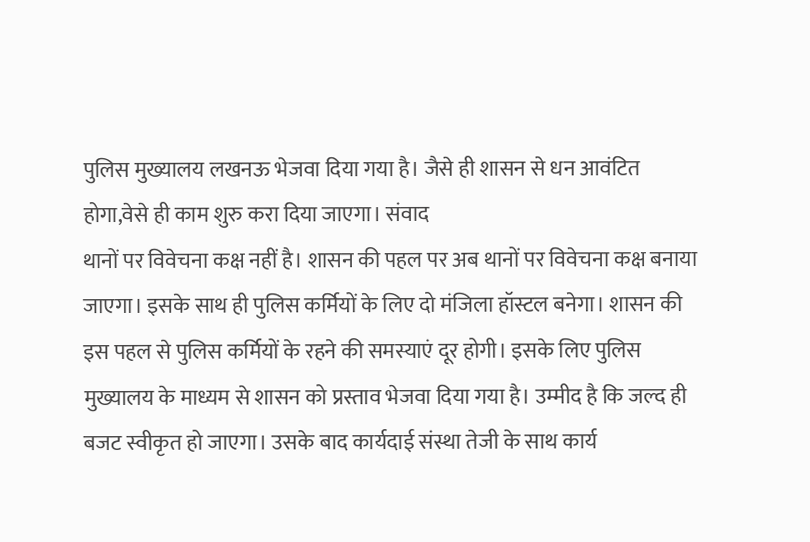पुलिस मुख्यालय लखनऊ भेजवा दिया गया है। जैसे ही शासन से धन आवंटित होगा,वेसे ही काम शुरु करा दिया जाएगा। संवाद
थानों पर विवेचना कक्ष नहीं है। शासन की पहल पर अब थानों पर विवेचना कक्ष बनाया जाएगा। इसके साथ ही पुलिस कर्मियों के लिए दो मंजिला हॉस्टल बनेगा। शासन की इस पहल से पुलिस कर्मियों के रहने की समस्याएं दूर होगी। इसके लिए पुलिस मुख्यालय के माध्यम से शासन को प्रस्ताव भेजवा दिया गया है। उम्मीद है कि जल्द ही बजट स्वीकृत हो जाएगा। उसके बाद कार्यदाई संस्था तेजी के साथ कार्य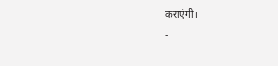कराएंगी।
-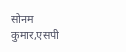सोनम कुमार,एसपी